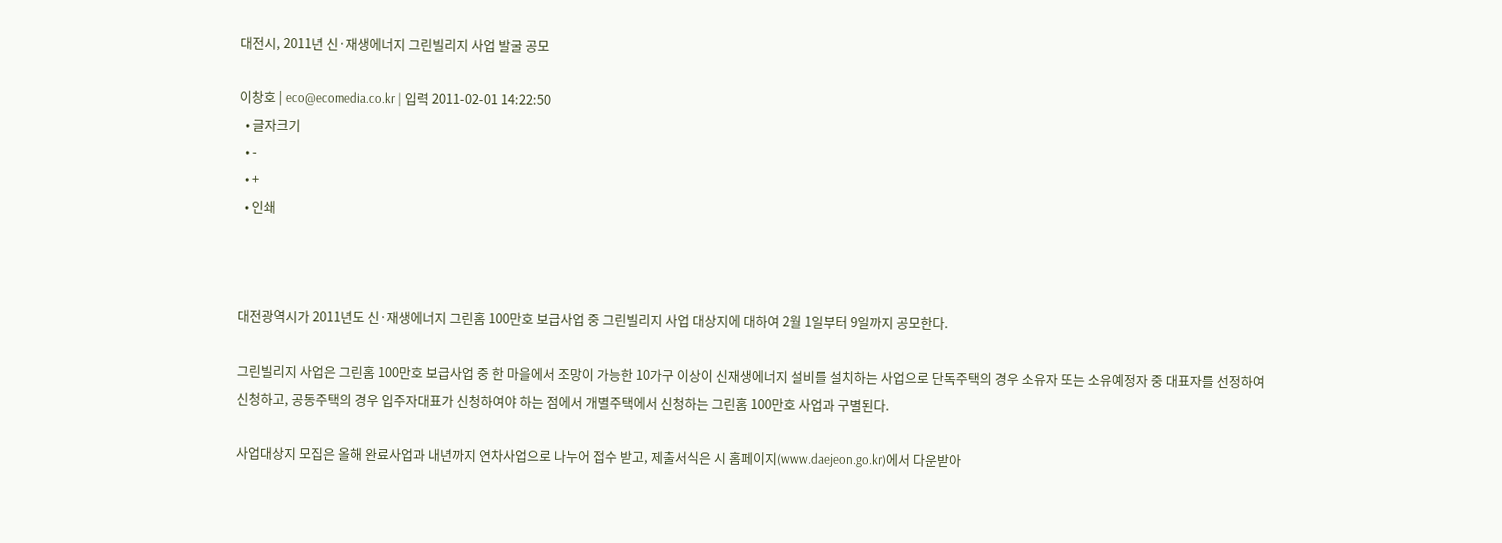대전시, 2011년 신·재생에너지 그린빌리지 사업 발굴 공모

이창호 | eco@ecomedia.co.kr | 입력 2011-02-01 14:22:50
  • 글자크기
  • -
  • +
  • 인쇄



대전광역시가 2011년도 신·재생에너지 그린홈 100만호 보급사업 중 그린빌리지 사업 대상지에 대하여 2월 1일부터 9일까지 공모한다.

그린빌리지 사업은 그린홈 100만호 보급사업 중 한 마을에서 조망이 가능한 10가구 이상이 신재생에너지 설비를 설치하는 사업으로 단독주택의 경우 소유자 또는 소유예정자 중 대표자를 선정하여 신청하고, 공동주택의 경우 입주자대표가 신청하여야 하는 점에서 개별주택에서 신청하는 그린홈 100만호 사업과 구별된다.

사업대상지 모집은 올해 완료사업과 내년까지 연차사업으로 나누어 접수 받고, 제출서식은 시 홈페이지(www.daejeon.go.kr)에서 다운받아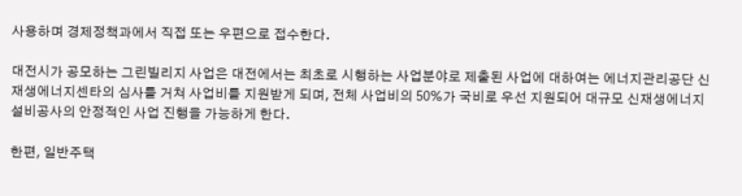사용하며 경제정책과에서 직접 또는 우편으로 접수한다.

대전시가 공모하는 그린빌리지 사업은 대전에서는 최초로 시행하는 사업분야로 제출된 사업에 대하여는 에너지관리공단 신재생에너지센타의 심사를 거쳐 사업비를 지원받게 되며, 전체 사업비의 50%가 국비로 우선 지원되어 대규모 신재생에너지 설비공사의 안정적인 사업 진행을 가능하게 한다.

한편, 일반주택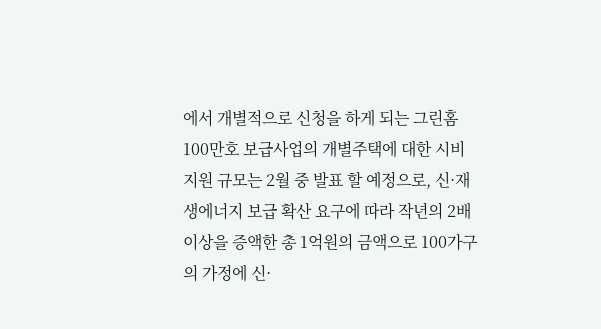에서 개별적으로 신청을 하게 되는 그린홈 100만호 보급사업의 개별주택에 대한 시비지원 규모는 2월 중 발표 할 예정으로, 신·재생에너지 보급 확산 요구에 따라 작년의 2배 이상을 증액한 총 1억원의 금액으로 100가구의 가정에 신·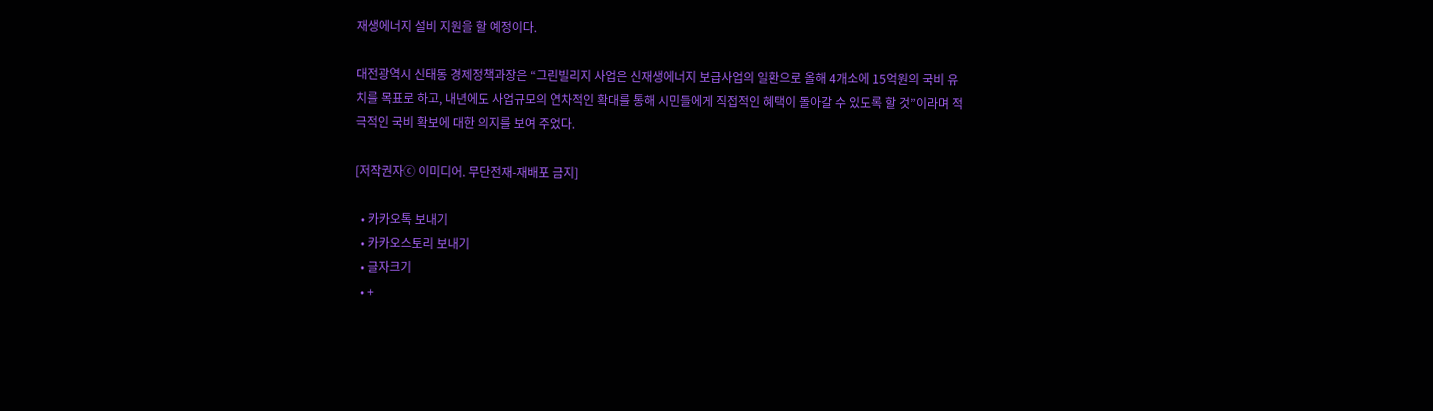재생에너지 설비 지원을 할 예정이다.

대전광역시 신태동 경제정책과장은 “그린빌리지 사업은 신재생에너지 보급사업의 일환으로 올해 4개소에 15억원의 국비 유치를 목표로 하고, 내년에도 사업규모의 연차적인 확대를 통해 시민들에게 직접적인 혜택이 돌아갈 수 있도록 할 것”이라며 적극적인 국비 확보에 대한 의지를 보여 주었다.

[저작권자ⓒ 이미디어. 무단전재-재배포 금지]

  • 카카오톡 보내기
  • 카카오스토리 보내기
  • 글자크기
  • +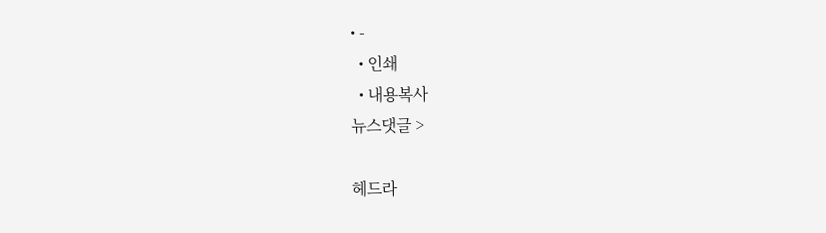• -
  • 인쇄
  • 내용복사
뉴스댓글 >

헤드라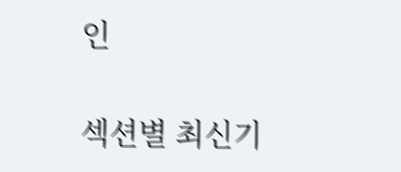인

섹션별 최신기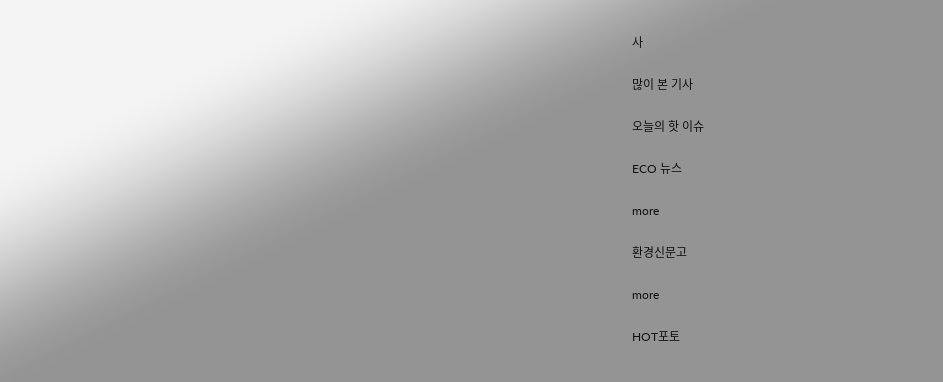사

많이 본 기사

오늘의 핫 이슈

ECO 뉴스

more

환경신문고

more

HOT포토